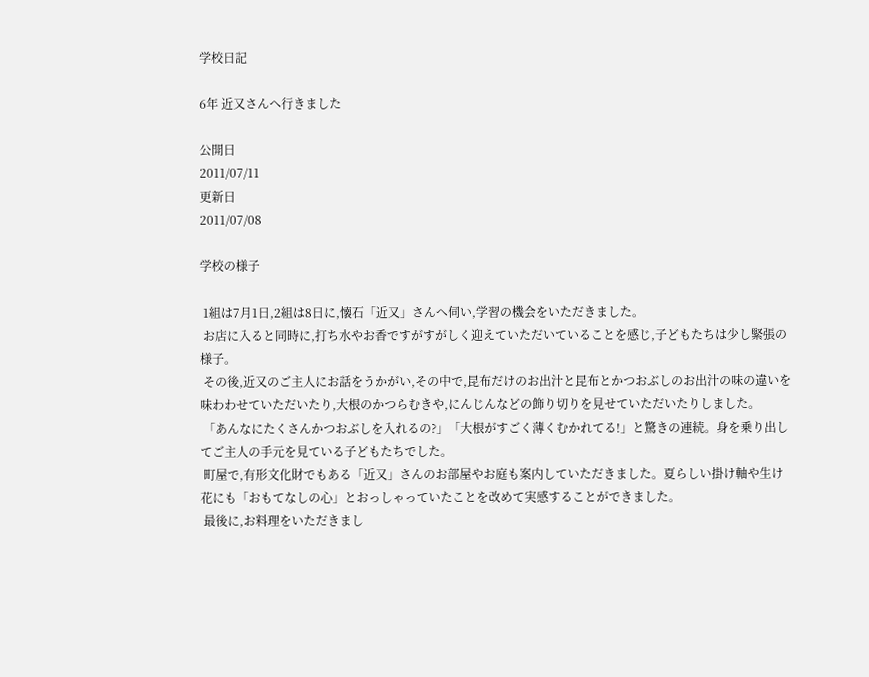学校日記

6年 近又さんへ行きました

公開日
2011/07/11
更新日
2011/07/08

学校の様子

 1組は7月1日,2組は8日に,懐石「近又」さんへ伺い,学習の機会をいただきました。
 お店に入ると同時に,打ち水やお香ですがすがしく迎えていただいていることを感じ,子どもたちは少し緊張の様子。
 その後,近又のご主人にお話をうかがい,その中で,昆布だけのお出汁と昆布とかつおぶしのお出汁の味の違いを味わわせていただいたり,大根のかつらむきや,にんじんなどの飾り切りを見せていただいたりしました。
 「あんなにたくさんかつおぶしを入れるの?」「大根がすごく薄くむかれてる!」と驚きの連続。身を乗り出してご主人の手元を見ている子どもたちでした。
 町屋で,有形文化財でもある「近又」さんのお部屋やお庭も案内していただきました。夏らしい掛け軸や生け花にも「おもてなしの心」とおっしゃっていたことを改めて実感することができました。
 最後に,お料理をいただきまし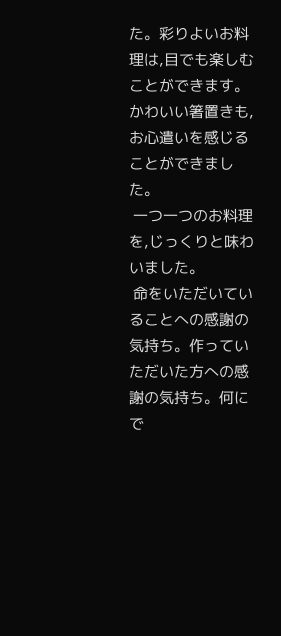た。彩りよいお料理は,目でも楽しむことができます。かわいい箸置きも,お心遣いを感じることができました。
 一つ一つのお料理を,じっくりと味わいました。
 命をいただいていることへの感謝の気持ち。作っていただいた方への感謝の気持ち。何にで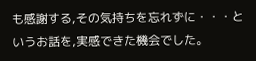も感謝する,その気持ちを忘れずに・・・というお話を,実感できた機会でした。